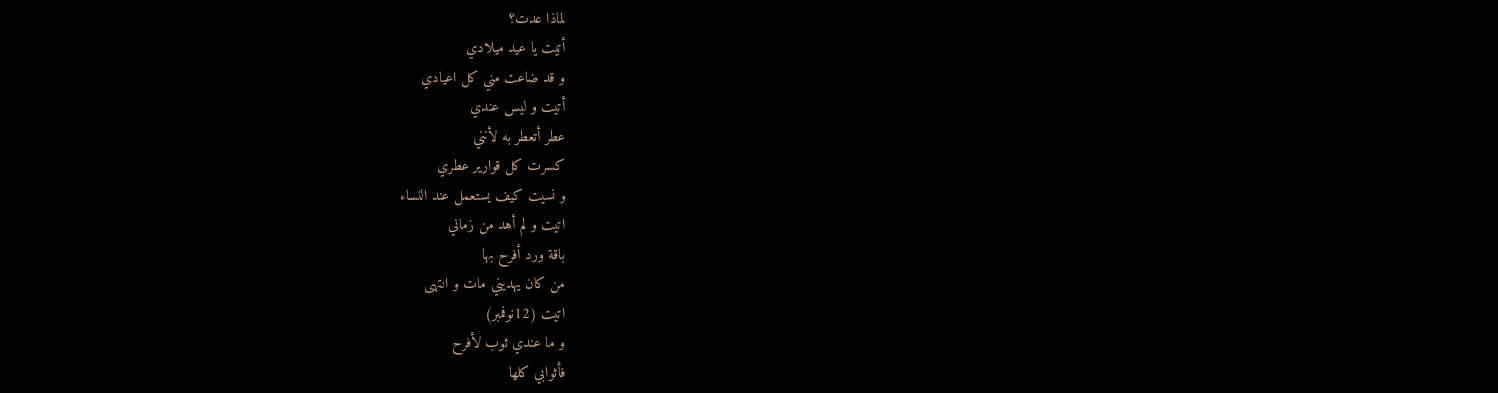لماذا عدت؟
أتيت يا عيد ميلادي
و قد ضاعت مني كل اعيادي
أتيت و ليس عندي
عطر أتعطر به لأنني
كسرت كل قوارير عطري
و نسيت كيف يستعمل عند النساء
اتيت و لم أهد من زماني
باقة ورد أفرح بها
من كان يهديني مات و انتهى
اتيت (12نوفمبر)
و ما عندي ثوب لأفرح
فأثوابي كلها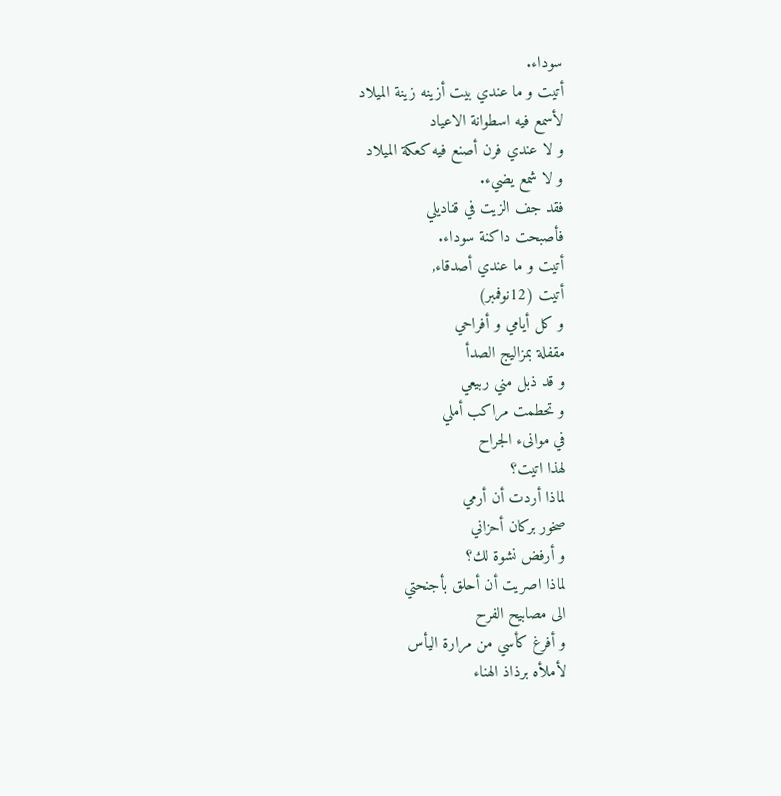سوداء.
أتيت و ما عندي بيت أزينه زينة الميلاد
لأسمع فيه اسطوانة الاعياد
و لا عندي فرن أصنع فيه كعكة الميلاد
و لا شمع يضيء.
فقد جف الزيت في قناديلي
فأصبحت داكنة سوداء.
أتيت و ما عندي أصدقاء,
أتيت (12نوفمبر)
و كل أيامي و أفراحي
مقفلة بمزاليج الصدأ
و قد ذبل مني ربيعي
و تحطمت مراكب أملي
في موانىء الجراح
لهذا اتيت؟
لماذا أردت أن أرمي
صخور بركان أحزاني
و أرفض نشوة لك؟
لماذا اصريت أن أحلق بأجنحتي
الى مصابيح الفرح
و أفرغ كأسي من مرارة اليأس
لأملأه برذاذ الهناء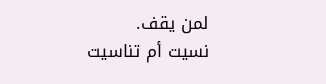لمن يقف.
نسيت أم تناسيت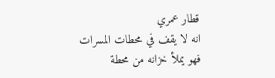قطار عمري
انه لا يقف في محطات المسرات
فهو يملأ خزانه من محطة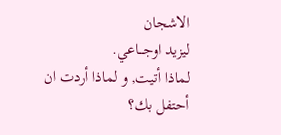الاشجان
ليزيد اوجـــاعي.
لماذا أتيت, و لماذا أردت ان
أحتفل بك؟